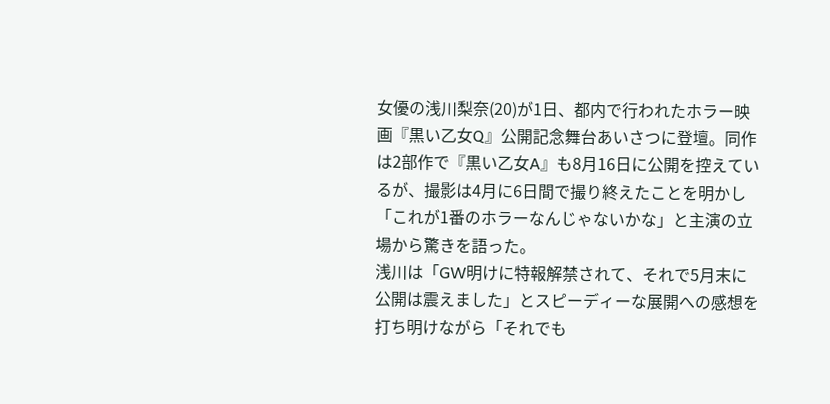女優の浅川梨奈(20)が1日、都内で行われたホラー映画『黒い乙女Q』公開記念舞台あいさつに登壇。同作は2部作で『黒い乙女A』も8月16日に公開を控えているが、撮影は4月に6日間で撮り終えたことを明かし「これが1番のホラーなんじゃないかな」と主演の立場から驚きを語った。
浅川は「GW明けに特報解禁されて、それで5月末に公開は震えました」とスピーディーな展開への感想を打ち明けながら「それでも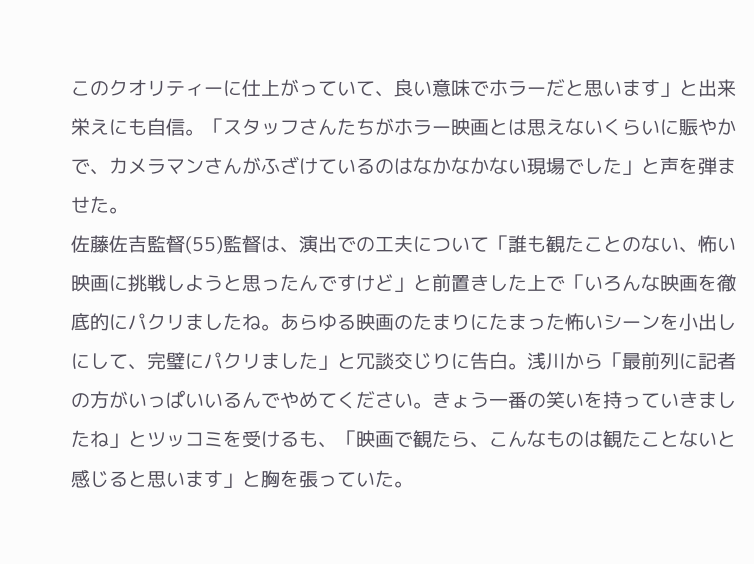このクオリティーに仕上がっていて、良い意味でホラーだと思います」と出来栄えにも自信。「スタッフさんたちがホラー映画とは思えないくらいに賑やかで、カメラマンさんがふざけているのはなかなかない現場でした」と声を弾ませた。
佐藤佐吉監督(55)監督は、演出での工夫について「誰も観たことのない、怖い映画に挑戦しようと思ったんですけど」と前置きした上で「いろんな映画を徹底的にパクリましたね。あらゆる映画のたまりにたまった怖いシーンを小出しにして、完璧にパクリました」と冗談交じりに告白。浅川から「最前列に記者の方がいっぱいいるんでやめてください。きょう一番の笑いを持っていきましたね」とツッコミを受けるも、「映画で観たら、こんなものは観たことないと感じると思います」と胸を張っていた。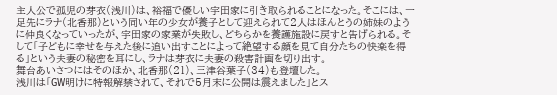主人公で孤児の芽衣(浅川)は、裕福で優しい宇田家に引き取られることになった。そこには、一足先にラナ(北香那)という同い年の少女が養子として迎えられて2人はほんとうの姉妹のように仲良くなっていったが、宇田家の家業が失敗し、どちらかを養護施設に戻すと告げられる。そして「子どもに幸せを与えた後に追い出すことによって絶望する顔を見て自分たちの快楽を得る」という夫妻の秘密を耳にし、ラナは芽衣に夫妻の殺害計画を切り出す。
舞台あいさつにはそのほか、北香那(21)、三津谷葉子(34)も登壇した。
浅川は「GW明けに特報解禁されて、それで5月末に公開は震えました」とス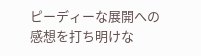ピーディーな展開への感想を打ち明けな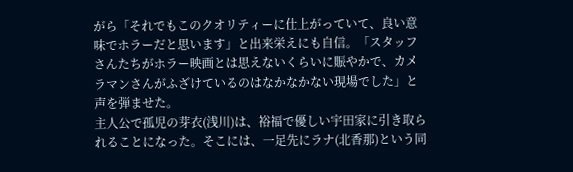がら「それでもこのクオリティーに仕上がっていて、良い意味でホラーだと思います」と出来栄えにも自信。「スタッフさんたちがホラー映画とは思えないくらいに賑やかで、カメラマンさんがふざけているのはなかなかない現場でした」と声を弾ませた。
主人公で孤児の芽衣(浅川)は、裕福で優しい宇田家に引き取られることになった。そこには、一足先にラナ(北香那)という同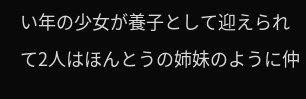い年の少女が養子として迎えられて2人はほんとうの姉妹のように仲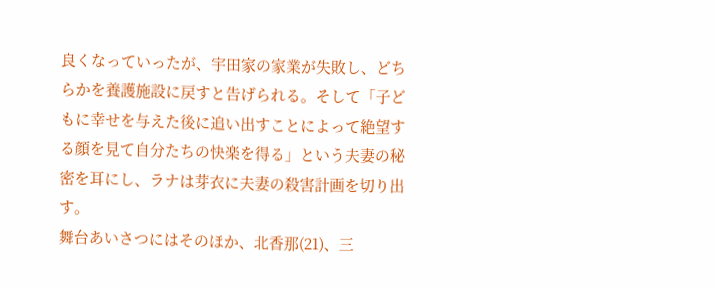良くなっていったが、宇田家の家業が失敗し、どちらかを養護施設に戻すと告げられる。そして「子どもに幸せを与えた後に追い出すことによって絶望する顔を見て自分たちの快楽を得る」という夫妻の秘密を耳にし、ラナは芽衣に夫妻の殺害計画を切り出す。
舞台あいさつにはそのほか、北香那(21)、三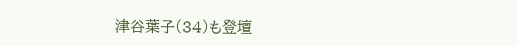津谷葉子(34)も登壇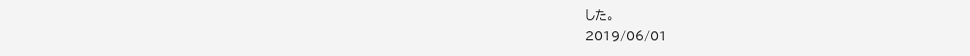した。
2019/06/01